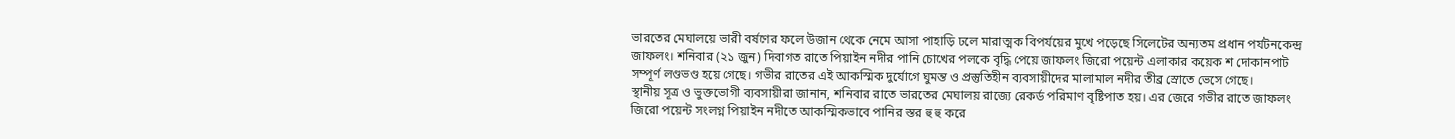ভারতের মেঘালয়ে ভারী বর্ষণের ফলে উজান থেকে নেমে আসা পাহাড়ি ঢলে মারাত্মক বিপর্যয়ের মুখে পড়েছে সিলেটের অন্যতম প্রধান পর্যটনকেন্দ্র জাফলং। শনিবার (২১ জুন) দিবাগত রাতে পিয়াইন নদীর পানি চোখের পলকে বৃদ্ধি পেয়ে জাফলং জিরো পয়েন্ট এলাকার কয়েক শ দোকানপাট সম্পূর্ণ লণ্ডভণ্ড হয়ে গেছে। গভীর রাতের এই আকস্মিক দুর্যোগে ঘুমন্ত ও প্রস্তুতিহীন ব্যবসায়ীদের মালামাল নদীর তীব্র স্রোতে ভেসে গেছে।
স্থানীয় সূত্র ও ভুক্তভোগী ব্যবসায়ীরা জানান, শনিবার রাতে ভারতের মেঘালয় রাজ্যে রেকর্ড পরিমাণ বৃষ্টিপাত হয়। এর জেরে গভীর রাতে জাফলং জিরো পয়েন্ট সংলগ্ন পিয়াইন নদীতে আকস্মিকভাবে পানির স্তর হু হু করে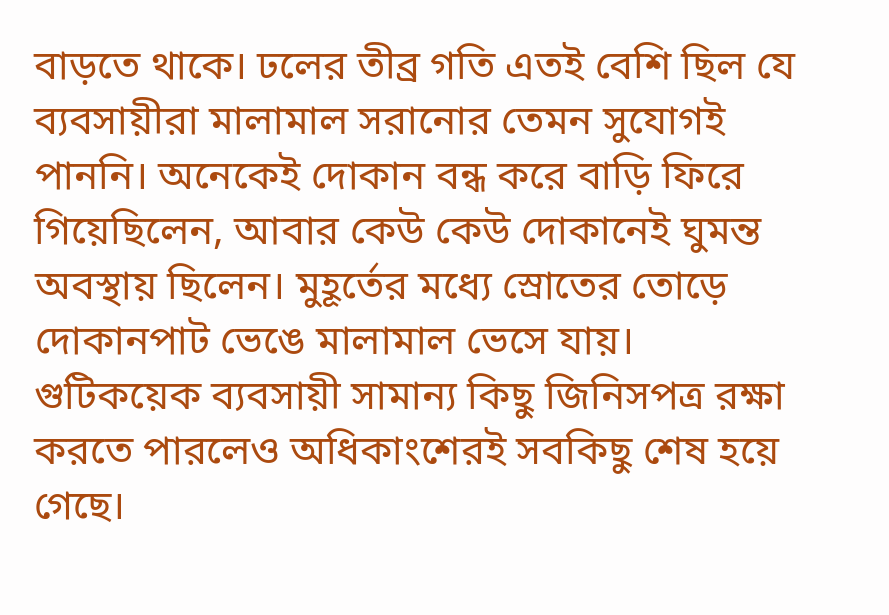বাড়তে থাকে। ঢলের তীব্র গতি এতই বেশি ছিল যে ব্যবসায়ীরা মালামাল সরানোর তেমন সুযোগই পাননি। অনেকেই দোকান বন্ধ করে বাড়ি ফিরে গিয়েছিলেন, আবার কেউ কেউ দোকানেই ঘুমন্ত অবস্থায় ছিলেন। মুহূর্তের মধ্যে স্রোতের তোড়ে দোকানপাট ভেঙে মালামাল ভেসে যায়। গুটিকয়েক ব্যবসায়ী সামান্য কিছু জিনিসপত্র রক্ষা করতে পারলেও অধিকাংশেরই সবকিছু শেষ হয়ে গেছে।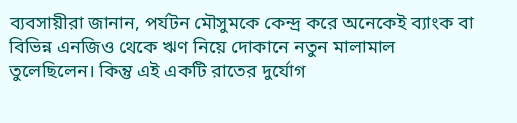ব্যবসায়ীরা জানান, পর্যটন মৌসুমকে কেন্দ্র করে অনেকেই ব্যাংক বা বিভিন্ন এনজিও থেকে ঋণ নিয়ে দোকানে নতুন মালামাল তুলেছিলেন। কিন্তু এই একটি রাতের দুর্যোগ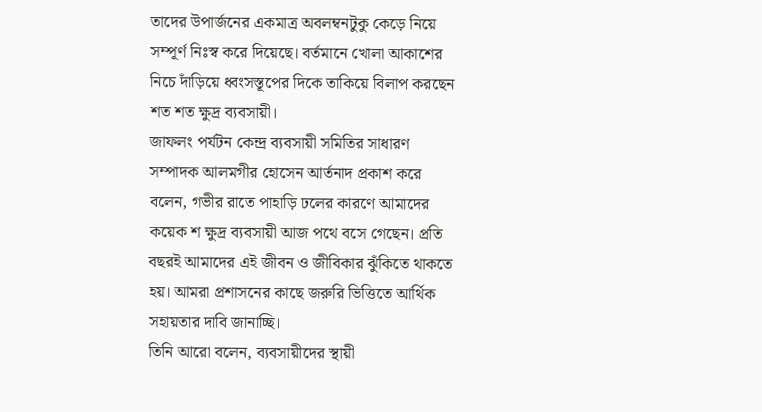তাদের উপার্জনের একমাত্র অবলম্বনটুকু কেড়ে নিয়ে সম্পূর্ণ নিঃস্ব করে দিয়েছে। বর্তমানে খোলা আকাশের নিচে দাঁড়িয়ে ধ্বংসস্তূপের দিকে তাকিয়ে বিলাপ করছেন শত শত ক্ষুদ্র ব্যবসায়ী।
জাফলং পর্যটন কেন্দ্র ব্যবসায়ী সমিতির সাধারণ সম্পাদক আলমগীর হোসেন আর্তনাদ প্রকাশ করে বলেন, গভীর রাতে পাহাড়ি ঢলের কারণে আমাদের কয়েক শ ক্ষুদ্র ব্যবসায়ী আজ পথে বসে গেছেন। প্রতি বছরই আমাদের এই জীবন ও জীবিকার ঝুঁকিতে থাকতে হয়। আমরা প্রশাসনের কাছে জরুরি ভিত্তিতে আর্থিক সহায়তার দাবি জানাচ্ছি।
তিনি আরো বলেন, ব্যবসায়ীদের স্থায়ী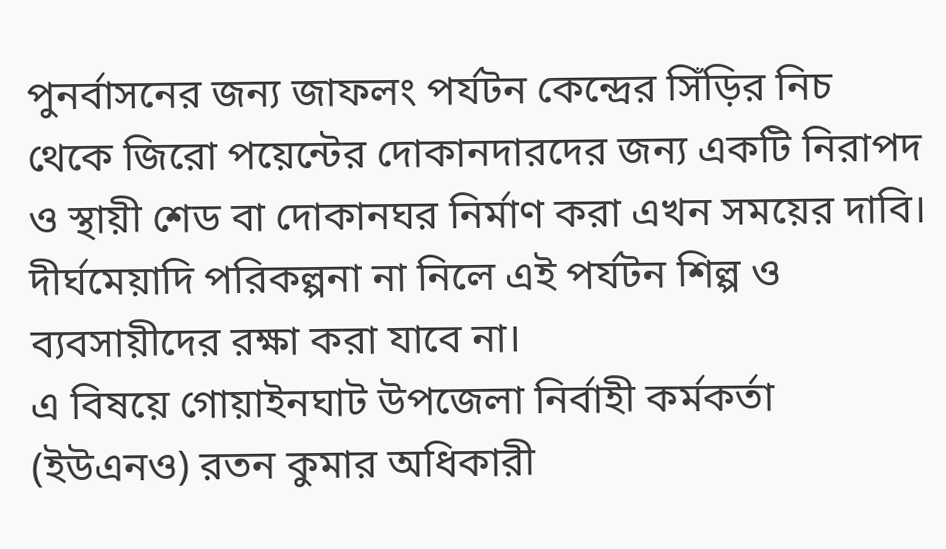পুনর্বাসনের জন্য জাফলং পর্যটন কেন্দ্রের সিঁড়ির নিচ থেকে জিরো পয়েন্টের দোকানদারদের জন্য একটি নিরাপদ ও স্থায়ী শেড বা দোকানঘর নির্মাণ করা এখন সময়ের দাবি। দীর্ঘমেয়াদি পরিকল্পনা না নিলে এই পর্যটন শিল্প ও ব্যবসায়ীদের রক্ষা করা যাবে না।
এ বিষয়ে গোয়াইনঘাট উপজেলা নির্বাহী কর্মকর্তা (ইউএনও) রতন কুমার অধিকারী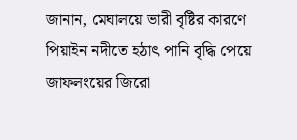জানান, মেঘালয়ে ভারী বৃষ্টির কারণে পিয়াইন নদীতে হঠাৎ পানি বৃদ্ধি পেয়ে জাফলংয়ের জিরো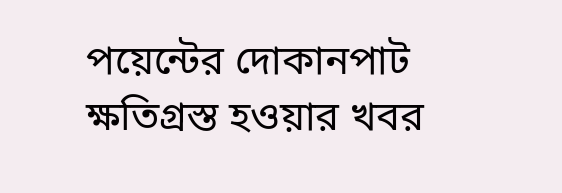পয়েন্টের দোকানপাট ক্ষতিগ্রস্ত হওয়ার খবর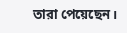তারা পেয়েছেন।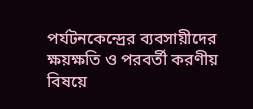পর্যটনকেন্দ্রের ব্যবসায়ীদের ক্ষয়ক্ষতি ও পরবর্তী করণীয় বিষয়ে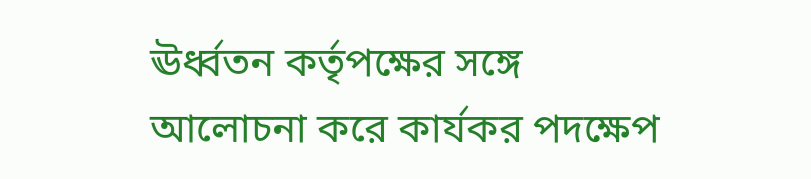ঊর্ধ্বতন কর্তৃপক্ষের সঙ্গে আলোচনা করে কার্যকর পদক্ষেপ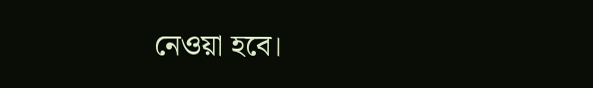নেওয়া হবে।